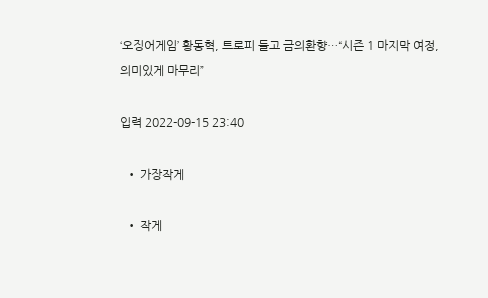‘오징어게임’ 황동혁, 트로피 들고 금의환향…“시즌 1 마지막 여정, 의미있게 마무리”

입력 2022-09-15 23:40

  • 가장작게

  • 작게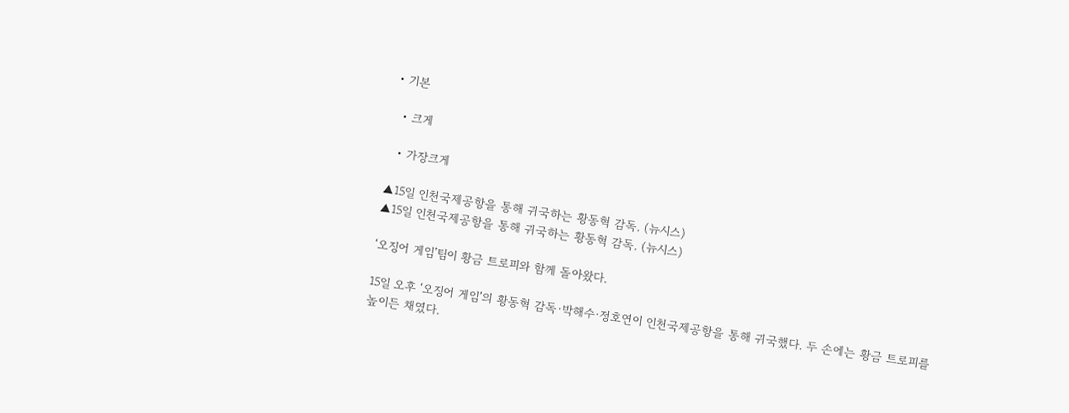• 기본

  • 크게

  • 가장크게

▲15일 인천국제공항을 통해 귀국하는 황동혁 감독. (뉴시스)
▲15일 인천국제공항을 통해 귀국하는 황동혁 감독. (뉴시스)

‘오징어 게임’팀이 황금 트로피와 함께 돌아왔다.

15일 오후 ‘오징어 게임’의 황동혁 감독·박해수·정호연이 인천국제공항을 통해 귀국했다. 두 손에는 황금 트로피를 높이든 채였다.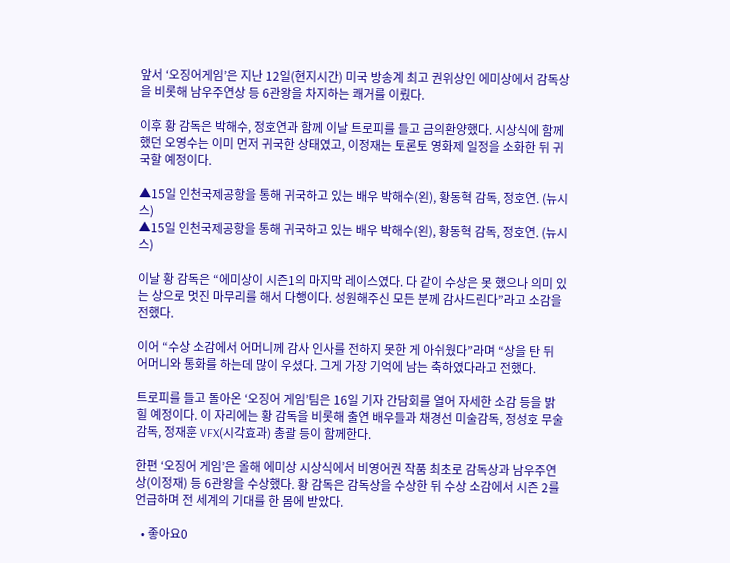앞서 ‘오징어게임’은 지난 12일(현지시간) 미국 방송계 최고 권위상인 에미상에서 감독상을 비롯해 남우주연상 등 6관왕을 차지하는 쾌거를 이뤘다.

이후 황 감독은 박해수, 정호연과 함께 이날 트로피를 들고 금의환양했다. 시상식에 함께 했던 오영수는 이미 먼저 귀국한 상태였고, 이정재는 토론토 영화제 일정을 소화한 뒤 귀국할 예정이다.

▲15일 인천국제공항을 통해 귀국하고 있는 배우 박해수(왼), 황동혁 감독, 정호연. (뉴시스)
▲15일 인천국제공항을 통해 귀국하고 있는 배우 박해수(왼), 황동혁 감독, 정호연. (뉴시스)

이날 황 감독은 “에미상이 시즌1의 마지막 레이스였다. 다 같이 수상은 못 했으나 의미 있는 상으로 멋진 마무리를 해서 다행이다. 성원해주신 모든 분께 감사드린다”라고 소감을 전했다.

이어 “수상 소감에서 어머니께 감사 인사를 전하지 못한 게 아쉬웠다”라며 “상을 탄 뒤 어머니와 통화를 하는데 많이 우셨다. 그게 가장 기억에 남는 축하였다라고 전했다.

트로피를 들고 돌아온 ‘오징어 게임’팀은 16일 기자 간담회를 열어 자세한 소감 등을 밝힐 예정이다. 이 자리에는 황 감독을 비롯해 출연 배우들과 채경선 미술감독, 정성호 무술감독, 정재훈 VFX(시각효과) 총괄 등이 함께한다.

한편 ‘오징어 게임’은 올해 에미상 시상식에서 비영어권 작품 최초로 감독상과 남우주연상(이정재) 등 6관왕을 수상했다. 황 감독은 감독상을 수상한 뒤 수상 소감에서 시즌 2를 언급하며 전 세계의 기대를 한 몸에 받았다.

  • 좋아요0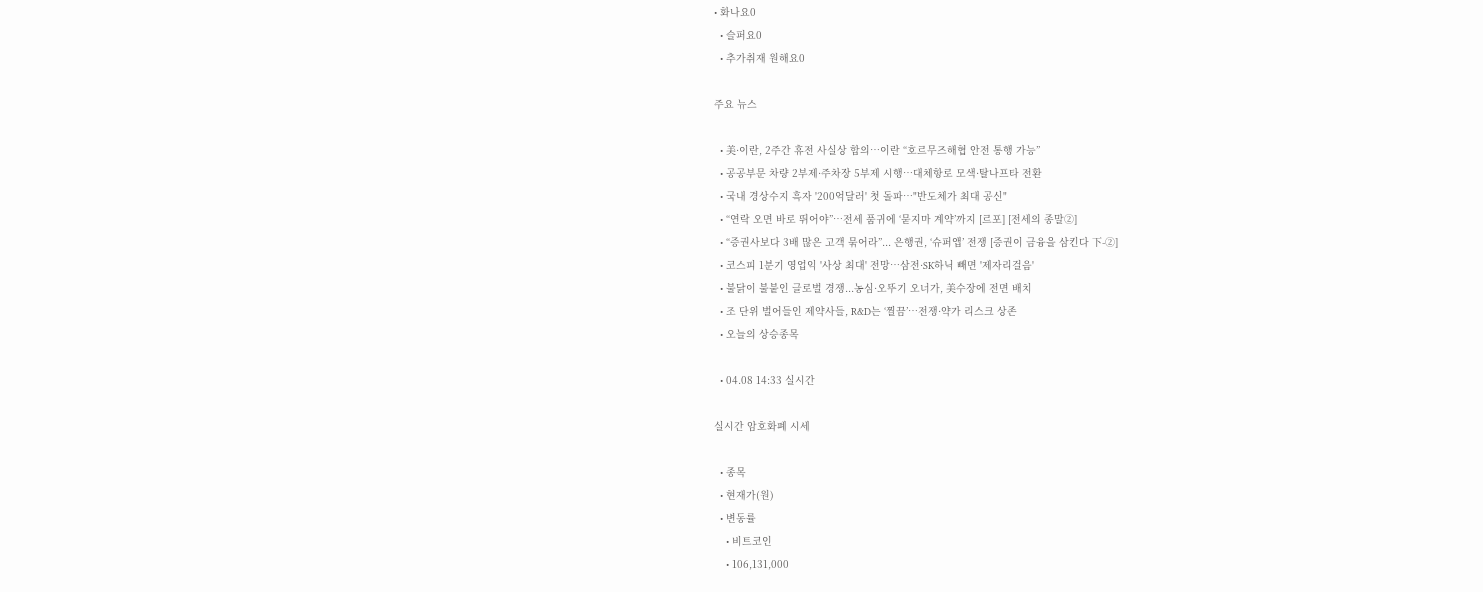• 화나요0
  • 슬퍼요0
  • 추가취재 원해요0

주요 뉴스

  • 美·이란, 2주간 휴전 사실상 합의…이란 “호르무즈해협 안전 통행 가능”
  • 공공부문 차량 2부제·주차장 5부제 시행⋯대체항로 모색·탈나프타 전환
  • 국내 경상수지 흑자 '200억달러' 첫 돌파⋯"반도체가 최대 공신"
  • “연락 오면 바로 뛰어야”⋯전세 품귀에 ‘묻지마 계약’까지 [르포] [전세의 종말②]
  • “증권사보다 3배 많은 고객 묶어라”... 은행권, ‘슈퍼앱’ 전쟁 [증권이 금융을 삼킨다 下-②]
  • 코스피 1분기 영업익 '사상 최대' 전망…삼전·SK하닉 빼면 '제자리걸음'
  • 불닭이 불붙인 글로벌 경쟁...농심·오뚜기 오너가, 美수장에 전면 배치
  • 조 단위 벌어들인 제약사들, R&D는 ‘찔끔’…전쟁·약가 리스크 상존
  • 오늘의 상승종목

  • 04.08 14:33 실시간

실시간 암호화폐 시세

  • 종목
  • 현재가(원)
  • 변동률
    • 비트코인
    • 106,131,000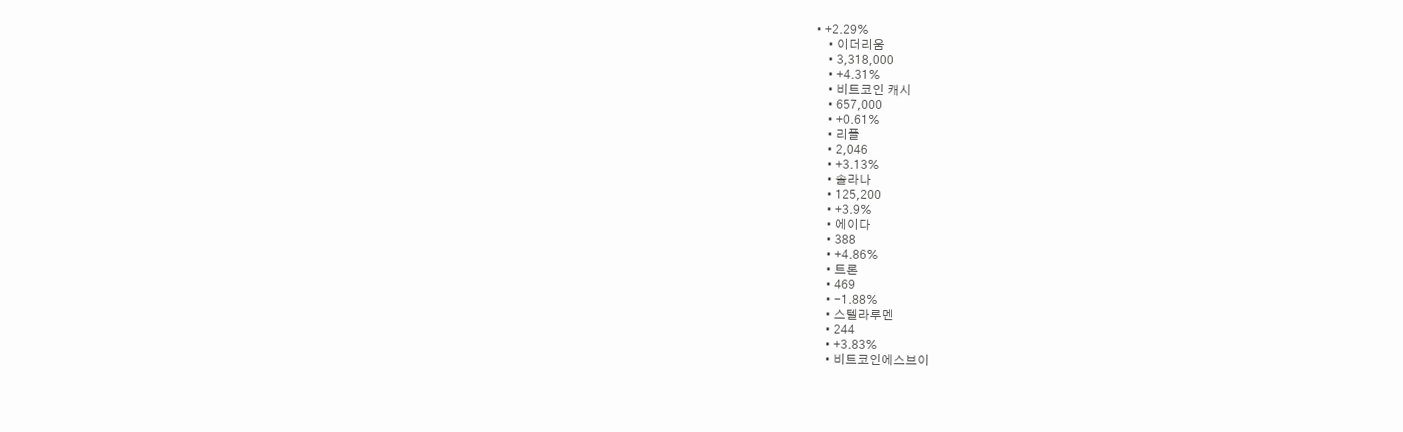• +2.29%
    • 이더리움
    • 3,318,000
    • +4.31%
    • 비트코인 캐시
    • 657,000
    • +0.61%
    • 리플
    • 2,046
    • +3.13%
    • 솔라나
    • 125,200
    • +3.9%
    • 에이다
    • 388
    • +4.86%
    • 트론
    • 469
    • -1.88%
    • 스텔라루멘
    • 244
    • +3.83%
    • 비트코인에스브이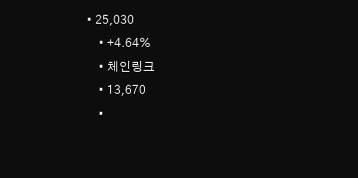• 25,030
    • +4.64%
    • 체인링크
    • 13,670
    •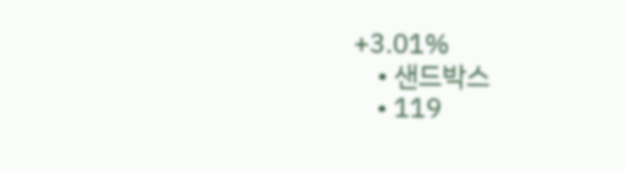+3.01%
    • 샌드박스
    • 119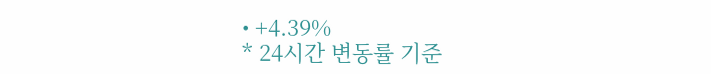• +4.39%
* 24시간 변동률 기준